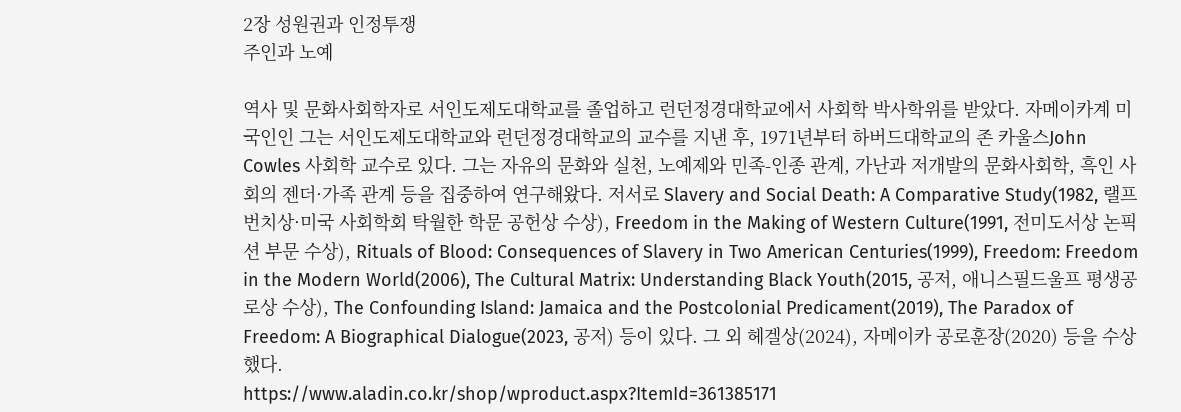2장 성원권과 인정투쟁
주인과 노예

역사 및 문화사회학자로 서인도제도대학교를 졸업하고 런던정경대학교에서 사회학 박사학위를 받았다. 자메이카계 미국인인 그는 서인도제도대학교와 런던정경대학교의 교수를 지낸 후, 1971년부터 하버드대학교의 존 카울스John Cowles 사회학 교수로 있다. 그는 자유의 문화와 실천, 노예제와 민족-인종 관계, 가난과 저개발의 문화사회학, 흑인 사회의 젠더·가족 관계 등을 집중하여 연구해왔다. 저서로 Slavery and Social Death: A Comparative Study(1982, 랠프번치상·미국 사회학회 탁월한 학문 공헌상 수상), Freedom in the Making of Western Culture(1991, 전미도서상 논픽션 부문 수상), Rituals of Blood: Consequences of Slavery in Two American Centuries(1999), Freedom: Freedom in the Modern World(2006), The Cultural Matrix: Understanding Black Youth(2015, 공저, 애니스필드울프 평생공로상 수상), The Confounding Island: Jamaica and the Postcolonial Predicament(2019), The Paradox of Freedom: A Biographical Dialogue(2023, 공저) 등이 있다. 그 외 헤겔상(2024), 자메이카 공로훈장(2020) 등을 수상했다.
https://www.aladin.co.kr/shop/wproduct.aspx?ItemId=361385171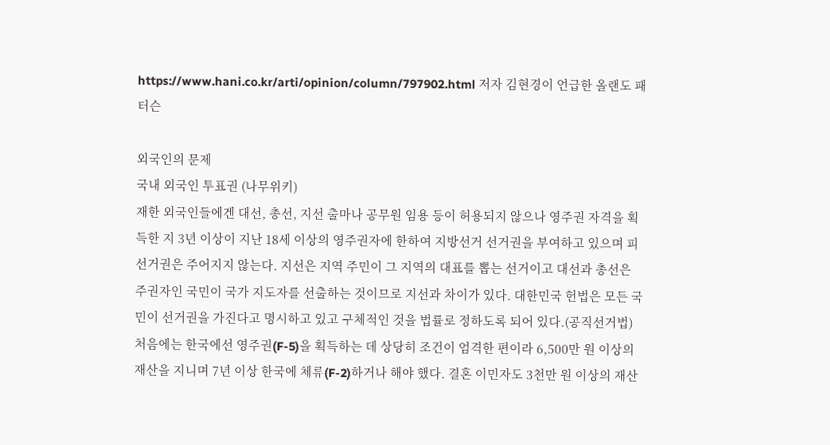https://www.hani.co.kr/arti/opinion/column/797902.html 저자 김현경이 언급한 올랜도 패터슨

외국인의 문제
국내 외국인 투표권 (나무위키)
재한 외국인들에겐 대선, 총선, 지선 출마나 공무원 임용 등이 허용되지 않으나 영주권 자격을 획득한 지 3년 이상이 지난 18세 이상의 영주권자에 한하여 지방선거 선거권을 부여하고 있으며 피선거권은 주어지지 않는다. 지선은 지역 주민이 그 지역의 대표를 뽑는 선거이고 대선과 총선은 주권자인 국민이 국가 지도자를 선출하는 것이므로 지선과 차이가 있다. 대한민국 헌법은 모든 국민이 선거권을 가진다고 명시하고 있고 구체적인 것을 법률로 정하도록 되어 있다.(공직선거법)
처음에는 한국에선 영주권(F-5)을 획득하는 데 상당히 조건이 엄격한 편이라 6,500만 원 이상의 재산을 지니며 7년 이상 한국에 체류(F-2)하거나 해야 했다. 결혼 이민자도 3천만 원 이상의 재산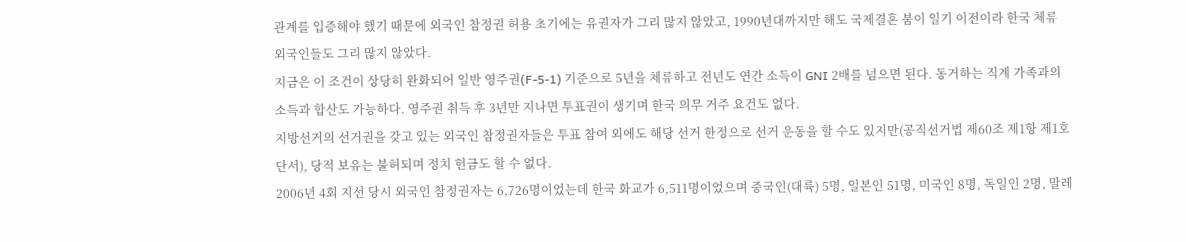관계를 입증해야 했기 때문에 외국인 참정권 허용 초기에는 유권자가 그리 많지 않았고, 1990년대까지만 해도 국제결혼 붐이 일기 이전이라 한국 체류 외국인들도 그리 많지 않았다.
지금은 이 조건이 상당히 완화되어 일반 영주권(F-5-1) 기준으로 5년을 체류하고 전년도 연간 소득이 GNI 2배를 넘으면 된다. 동거하는 직계 가족과의 소득과 합산도 가능하다. 영주권 취득 후 3년만 지나면 투표권이 생기며 한국 의무 거주 요건도 없다.
지방선거의 선거권을 갖고 있는 외국인 참정권자들은 투표 참여 외에도 해당 선거 한정으로 선거 운동을 할 수도 있지만(공직선거법 제60조 제1항 제1호 단서), 당적 보유는 불허되며 정치 헌금도 할 수 없다.
2006년 4회 지선 당시 외국인 참정권자는 6,726명이었는데 한국 화교가 6,511명이었으며 중국인(대륙) 5명, 일본인 51명, 미국인 8명, 독일인 2명, 말레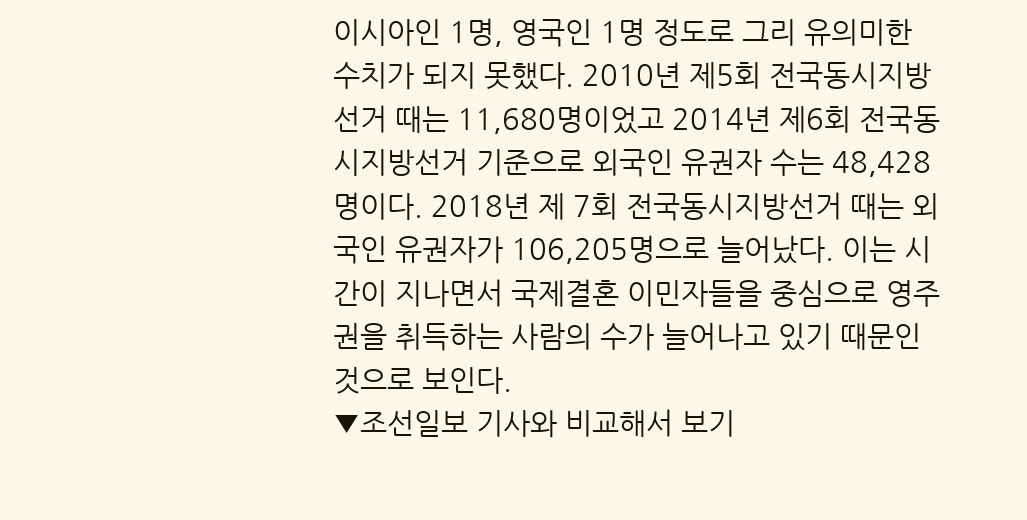이시아인 1명, 영국인 1명 정도로 그리 유의미한 수치가 되지 못했다. 2010년 제5회 전국동시지방선거 때는 11,680명이었고 2014년 제6회 전국동시지방선거 기준으로 외국인 유권자 수는 48,428명이다. 2018년 제 7회 전국동시지방선거 때는 외국인 유권자가 106,205명으로 늘어났다. 이는 시간이 지나면서 국제결혼 이민자들을 중심으로 영주권을 취득하는 사람의 수가 늘어나고 있기 때문인 것으로 보인다.
▼조선일보 기사와 비교해서 보기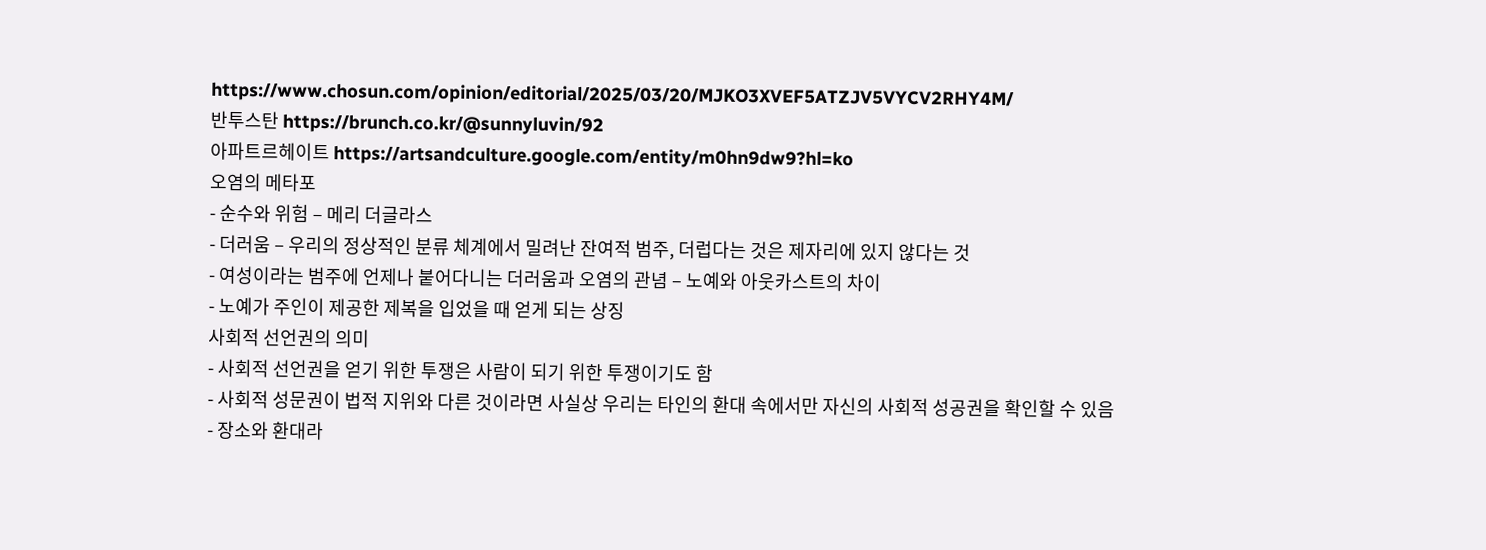https://www.chosun.com/opinion/editorial/2025/03/20/MJKO3XVEF5ATZJV5VYCV2RHY4M/
반투스탄 https://brunch.co.kr/@sunnyluvin/92
아파트르헤이트 https://artsandculture.google.com/entity/m0hn9dw9?hl=ko
오염의 메타포
- 순수와 위험 – 메리 더글라스
- 더러움 – 우리의 정상적인 분류 체계에서 밀려난 잔여적 범주, 더럽다는 것은 제자리에 있지 않다는 것
- 여성이라는 범주에 언제나 붙어다니는 더러움과 오염의 관념 – 노예와 아웃카스트의 차이
- 노예가 주인이 제공한 제복을 입었을 때 얻게 되는 상징
사회적 선언권의 의미
- 사회적 선언권을 얻기 위한 투쟁은 사람이 되기 위한 투쟁이기도 함
- 사회적 성문권이 법적 지위와 다른 것이라면 사실상 우리는 타인의 환대 속에서만 자신의 사회적 성공권을 확인할 수 있음
- 장소와 환대라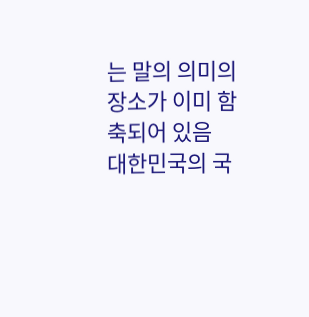는 말의 의미의 장소가 이미 함축되어 있음
대한민국의 국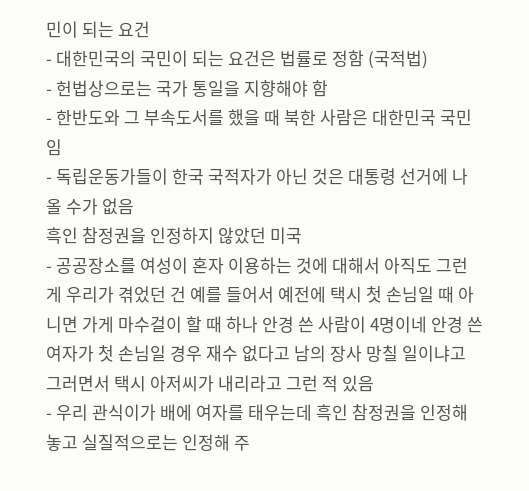민이 되는 요건
- 대한민국의 국민이 되는 요건은 법률로 정함 (국적법)
- 헌법상으로는 국가 통일을 지향해야 함
- 한반도와 그 부속도서를 했을 때 북한 사람은 대한민국 국민임
- 독립운동가들이 한국 국적자가 아닌 것은 대통령 선거에 나올 수가 없음
흑인 참정권을 인정하지 않았던 미국
- 공공장소를 여성이 혼자 이용하는 것에 대해서 아직도 그런 게 우리가 겪었던 건 예를 들어서 예전에 택시 첫 손님일 때 아니면 가게 마수걸이 할 때 하나 안경 쓴 사람이 4명이네 안경 쓴 여자가 첫 손님일 경우 재수 없다고 남의 장사 망칠 일이냐고 그러면서 택시 아저씨가 내리라고 그런 적 있음
- 우리 관식이가 배에 여자를 태우는데 흑인 참정권을 인정해 놓고 실질적으로는 인정해 주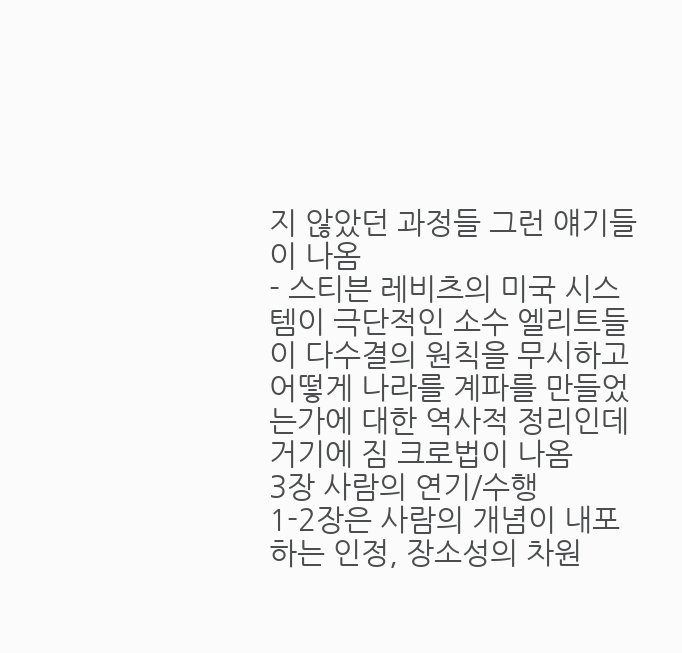지 않았던 과정들 그런 얘기들이 나옴
- 스티븐 레비츠의 미국 시스템이 극단적인 소수 엘리트들이 다수결의 원칙을 무시하고 어떻게 나라를 계파를 만들었는가에 대한 역사적 정리인데 거기에 짐 크로법이 나옴
3장 사람의 연기/수행
1-2장은 사람의 개념이 내포하는 인정, 장소성의 차원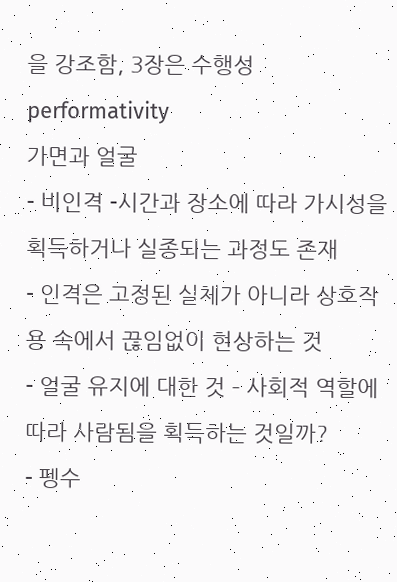을 강조함, 3장은 수행성 performativity
가면과 얼굴
- 비인격 -시간과 장소에 따라 가시성을 획득하거나 실종되는 과정도 존재
- 인격은 고정된 실체가 아니라 상호작용 속에서 끊임없이 현상하는 것
- 얼굴 유지에 대한 것 – 사회적 역할에 따라 사람됨을 획득하는 것일까?
- 펭수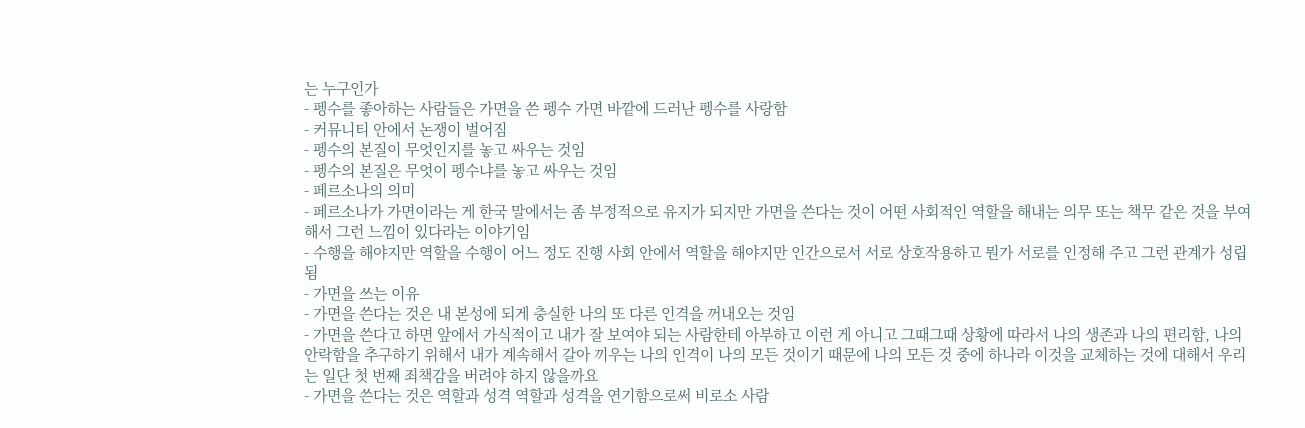는 누구인가
- 펭수를 좋아하는 사람들은 가면을 쓴 펭수 가면 바깥에 드러난 펭수를 사랑함
- 커뮤니티 안에서 논쟁이 벌어짐
- 펭수의 본질이 무엇인지를 놓고 싸우는 것임
- 펭수의 본질은 무엇이 펭수냐를 놓고 싸우는 것임
- 페르소나의 의미
- 페르소나가 가면이라는 게 한국 말에서는 좀 부정적으로 유지가 되지만 가면을 쓴다는 것이 어떤 사회적인 역할을 해내는 의무 또는 책무 같은 것을 부여해서 그런 느낌이 있다라는 이야기임
- 수행을 해야지만 역할을 수행이 어느 정도 진행 사회 안에서 역할을 해야지만 인간으로서 서로 상호작용하고 뭔가 서로를 인정해 주고 그런 관계가 성립됨
- 가면을 쓰는 이유
- 가면을 쓴다는 것은 내 본성에 되게 충실한 나의 또 다른 인격을 꺼내오는 것임
- 가면을 쓴다고 하면 앞에서 가식적이고 내가 잘 보여야 되는 사람한테 아부하고 이런 게 아니고 그때그때 상황에 따라서 나의 생존과 나의 편리함, 나의 안락함을 추구하기 위해서 내가 계속해서 갈아 끼우는 나의 인격이 나의 모든 것이기 때문에 나의 모든 것 중에 하나라 이것을 교체하는 것에 대해서 우리는 일단 첫 번째 죄책감을 버려야 하지 않을까요
- 가면을 쓴다는 것은 역할과 성격 역할과 성격을 연기함으로써 비로소 사람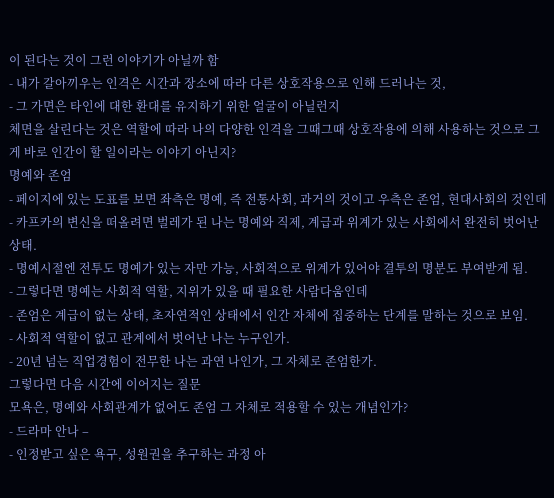이 된다는 것이 그런 이야기가 아닐까 함
- 내가 갈아끼우는 인격은 시간과 장소에 따라 다른 상호작용으로 인해 드러나는 것,
- 그 가면은 타인에 대한 환대를 유지하기 위한 얼굴이 아닐런지
체면을 살린다는 것은 역할에 따라 나의 다양한 인격을 그때그때 상호작용에 의해 사용하는 것으로 그게 바로 인간이 할 일이라는 이야기 아닌지?
명예와 존엄
- 페이지에 있는 도표를 보면 좌측은 명예, 즉 전통사회, 과거의 것이고 우측은 존엄, 현대사회의 것인데
- 카프카의 변신을 떠올려면 벌레가 된 나는 명예와 직제, 계급과 위계가 있는 사회에서 완전히 벗어난 상태.
- 명예시절엔 전투도 명예가 있는 자만 가능, 사회적으로 위계가 있어야 결투의 명분도 부여받게 됨.
- 그렇다면 명예는 사회적 역할, 지위가 있을 때 필요한 사람다움인데
- 존엄은 계급이 없는 상태, 초자연적인 상태에서 인간 자체에 집중하는 단계를 말하는 것으로 보임.
- 사회적 역할이 없고 관계에서 벗어난 나는 누구인가.
- 20년 넘는 직업경험이 전무한 나는 과연 나인가, 그 자체로 존엄한가.
그렇다면 다음 시간에 이어지는 질문
모욕은, 명예와 사회관계가 없어도 존엄 그 자체로 적용할 수 있는 개념인가?
- 드라마 안나 –
- 인정받고 싶은 욕구, 성원권을 추구하는 과정 아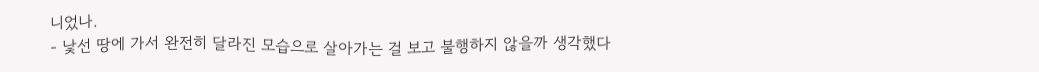니었나.
- 낯선 땅에 가서 완전히 달라진 모습으로 살아가는 걸 보고 불행하지 않을까 생각했다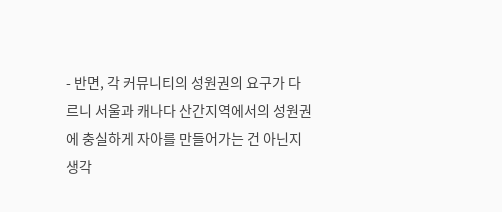- 반면, 각 커뮤니티의 성원권의 요구가 다르니 서울과 캐나다 산간지역에서의 성원권에 충실하게 자아를 만들어가는 건 아닌지 생각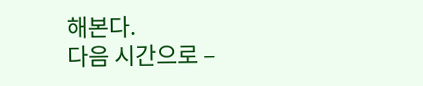해본다.
다음 시간으로 –